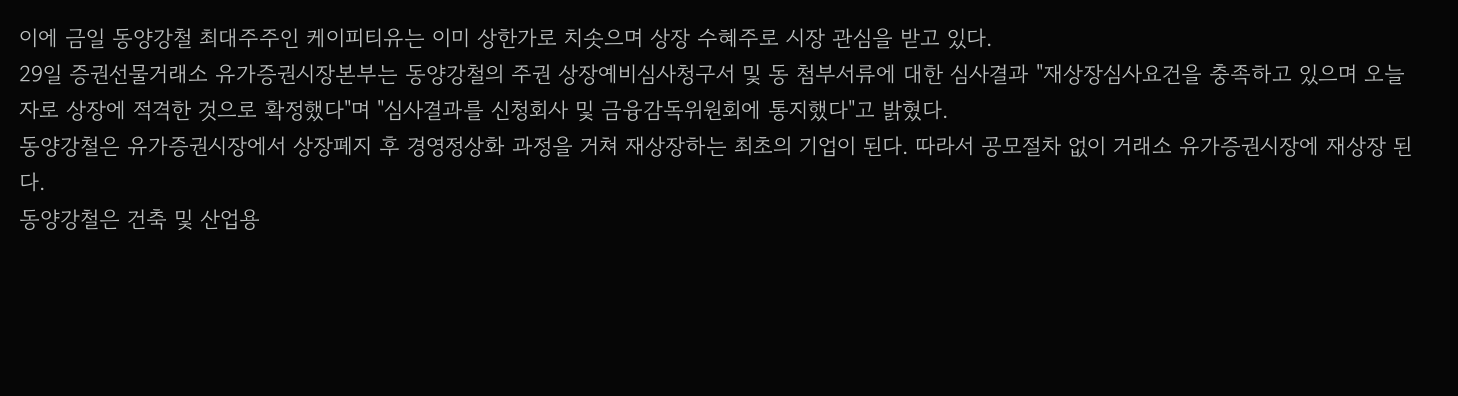이에 금일 동양강철 최대주주인 케이피티유는 이미 상한가로 치솟으며 상장 수혜주로 시장 관심을 받고 있다.
29일 증권선물거래소 유가증권시장본부는 동양강철의 주권 상장예비심사청구서 및 동 첨부서류에 대한 심사결과 "재상장심사요건을 충족하고 있으며 오늘자로 상장에 적격한 것으로 확정했다"며 "심사결과를 신청회사 및 금융감독위원회에 통지했다"고 밝혔다.
동양강철은 유가증권시장에서 상장폐지 후 경영정상화 과정을 거쳐 재상장하는 최초의 기업이 된다. 따라서 공모절차 없이 거래소 유가증권시장에 재상장 된다.
동양강철은 건축 및 산업용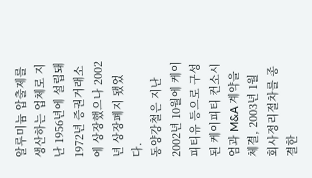알루미늄 압출제를 생산하는 업체로 지난 1956년에 설립돼 1972년 증권거래소에 상장했으나 2002년 상장폐지 됐었다.
동양강철은 지난 2002년 10월에 케이피티유 등으로 구성된 케이피티 컨소시엄과 M&A 계약을 체결, 2003년 1월 회사정리절차를 종결한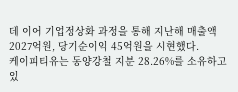데 이어 기업정상화 과정을 통해 지난해 매출액 2027억원, 당기순이익 45억원을 시현했다.
케이피티유는 동양강철 지분 28.26%를 소유하고 있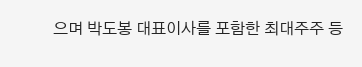으며 박도봉 대표이사를 포함한 최대주주 등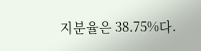지분율은 38.75%다.